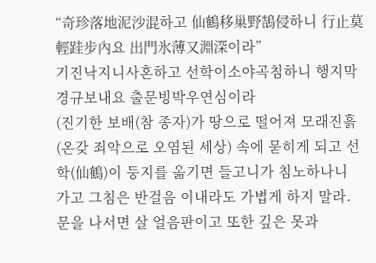“奇珍落地泥沙混하고 仙鶴移巢野鵠侵하니 行止莫輕跬步內요 出門氷薄又淵深이라”
기진낙지니사혼하고 선학이소야곡침하니 행지막경규보내요 출문빙박우연심이라
(진기한 보배(참 종자)가 땅으로 떨어져 모래진흙(온갖 죄악으로 오염된 세상) 속에 묻히게 되고 선학(仙鶴)이 둥지를 옮기면 들고니가 침노하나니 가고 그침은 반걸음 이내라도 가볍게 하지 말라. 문을 나서면 살 얼음판이고 또한 깊은 못과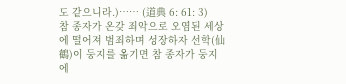도 같으니라.)…… (道典 6: 61: 3)
참 종자가 온갖 죄악으로 오염된 세상에 떨어져 범죄하며 성장하자 선학(仙鶴)이 둥지를 옮기면 참 종자가 둥지에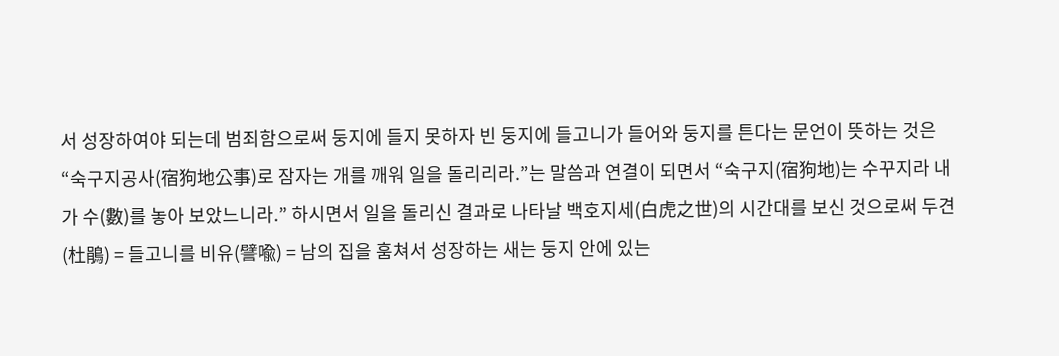서 성장하여야 되는데 범죄함으로써 둥지에 들지 못하자 빈 둥지에 들고니가 들어와 둥지를 튼다는 문언이 뜻하는 것은 “숙구지공사(宿狗地公事)로 잠자는 개를 깨워 일을 돌리리라.”는 말씀과 연결이 되면서 “숙구지(宿狗地)는 수꾸지라 내가 수(數)를 놓아 보았느니라.” 하시면서 일을 돌리신 결과로 나타날 백호지세(白虎之世)의 시간대를 보신 것으로써 두견(杜鵑) = 들고니를 비유(譬喩) = 남의 집을 훔쳐서 성장하는 새는 둥지 안에 있는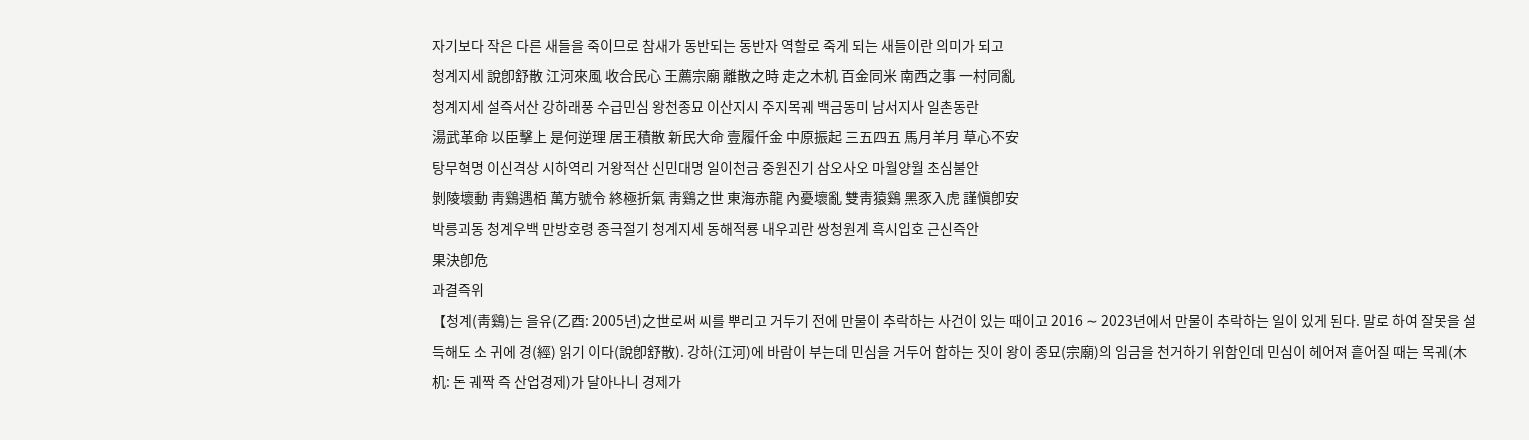자기보다 작은 다른 새들을 죽이므로 참새가 동반되는 동반자 역할로 죽게 되는 새들이란 의미가 되고
청계지세 說卽舒散 江河來風 收合民心 王薦宗廟 離散之時 走之木机 百金同米 南西之事 一村同亂
청계지세 설즉서산 강하래풍 수급민심 왕천종묘 이산지시 주지목궤 백금동미 남서지사 일촌동란
湯武革命 以臣擊上 是何逆理 居王積散 新民大命 壹履仟金 中原振起 三五四五 馬月羊月 草心不安
탕무혁명 이신격상 시하역리 거왕적산 신민대명 일이천금 중원진기 삼오사오 마월양월 초심불안
剝陵壞動 靑鷄遇栢 萬方號令 終極折氣 靑鷄之世 東海赤龍 內憂壞亂 雙靑猿鷄 黑豕入虎 謹愼卽安
박릉괴동 청계우백 만방호령 종극절기 청계지세 동해적룡 내우괴란 쌍청원계 흑시입호 근신즉안
果決卽危
과결즉위
【청계(靑鷄)는 을유(乙酉: 2005년)之世로써 씨를 뿌리고 거두기 전에 만물이 추락하는 사건이 있는 때이고 2016 ∼ 2023년에서 만물이 추락하는 일이 있게 된다. 말로 하여 잘못을 설득해도 소 귀에 경(經) 읽기 이다(說卽舒散). 강하(江河)에 바람이 부는데 민심을 거두어 합하는 짓이 왕이 종묘(宗廟)의 임금을 천거하기 위함인데 민심이 헤어져 흩어질 때는 목궤(木机: 돈 궤짝 즉 산업경제)가 달아나니 경제가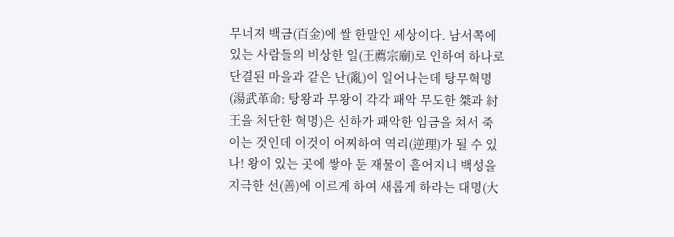무너져 백금(百金)에 쌀 한말인 세상이다. 남서쪽에 있는 사람들의 비상한 일(王薦宗廟)로 인하여 하나로 단결된 마을과 같은 난(亂)이 일어나는데 탕무혁명(湯武革命: 탕왕과 무왕이 각각 패악 무도한 桀과 紂王을 처단한 혁명)은 신하가 패악한 임금을 쳐서 죽이는 것인데 이것이 어찌하여 역리(逆理)가 될 수 있나! 왕이 있는 곳에 쌓아 둔 재물이 흩어지니 백성을 지극한 선(善)에 이르게 하여 새롭게 하라는 대명(大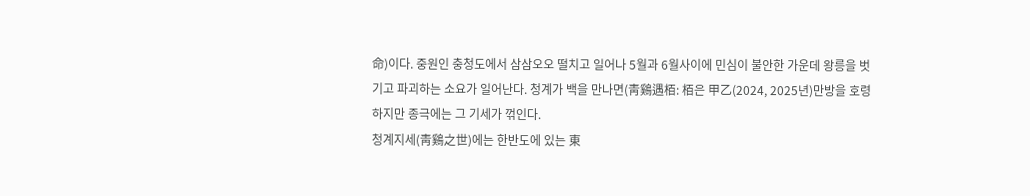命)이다. 중원인 충청도에서 삼삼오오 떨치고 일어나 5월과 6월사이에 민심이 불안한 가운데 왕릉을 벗기고 파괴하는 소요가 일어난다. 청계가 백을 만나면(靑鷄遇栢: 栢은 甲乙(2024, 2025년)만방을 호령하지만 종극에는 그 기세가 꺾인다.
청계지세(靑鷄之世)에는 한반도에 있는 東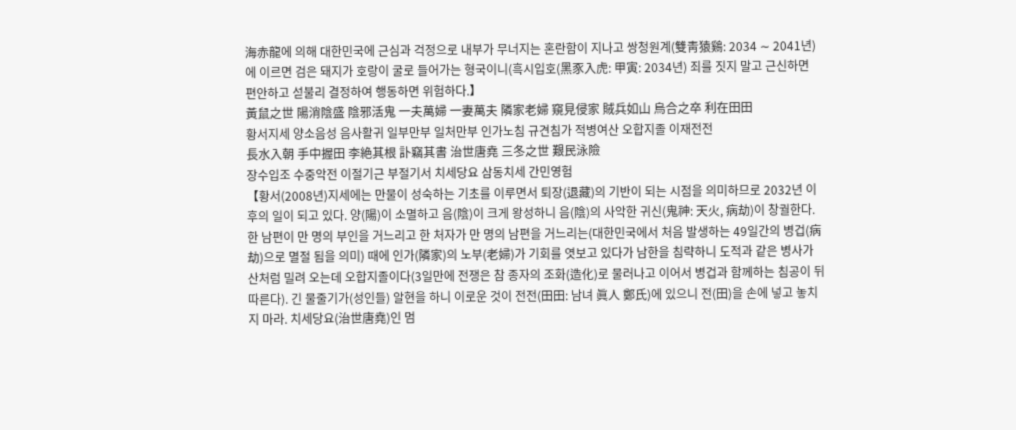海赤龍에 의해 대한민국에 근심과 걱정으로 내부가 무너지는 혼란함이 지나고 쌍청원계(雙靑猿鷄: 2034 ∼ 2041년)에 이르면 검은 돼지가 호랑이 굴로 들어가는 형국이니(흑시입호(黑豕入虎: 甲寅: 2034년) 죄를 짓지 말고 근신하면 편안하고 섣불리 결정하여 행동하면 위험하다.】
黃鼠之世 陽消陰盛 陰邪活鬼 一夫萬婦 一妻萬夫 隣家老婦 窺見侵家 賊兵如山 烏合之卒 利在田田
황서지세 양소음성 음사활귀 일부만부 일처만부 인가노침 규견침가 적병여산 오합지졸 이재전전
長水入朝 手中握田 李絶其根 訃竊其書 治世唐堯 三冬之世 艱民泳險
장수입조 수중악전 이절기근 부절기서 치세당요 삼동치세 간민영험
【황서(2008년)지세에는 만물이 성숙하는 기초를 이루면서 퇴장(退藏)의 기반이 되는 시점을 의미하므로 2032년 이후의 일이 되고 있다. 양(陽)이 소멸하고 음(陰)이 크게 왕성하니 음(陰)의 사악한 귀신(鬼神: 天火, 病劫)이 창궐한다. 한 남편이 만 명의 부인을 거느리고 한 처자가 만 명의 남편을 거느리는(대한민국에서 처음 발생하는 49일간의 병겁(病劫)으로 멸절 됨을 의미) 때에 인가(隣家)의 노부(老婦)가 기회를 엿보고 있다가 남한을 침략하니 도적과 같은 병사가 산처럼 밀려 오는데 오합지졸이다(3일만에 전쟁은 참 종자의 조화(造化)로 물러나고 이어서 병겁과 함께하는 침공이 뒤따른다). 긴 물줄기가(성인들) 알현을 하니 이로운 것이 전전(田田: 남녀 眞人 鄭氏)에 있으니 전(田)을 손에 넣고 놓치지 마라. 치세당요(治世唐堯)인 멈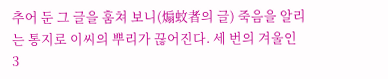추어 둔 그 글을 훔쳐 보니(煽蚊者의 글) 죽음을 알리는 통지로 이씨의 뿌리가 끊어진다. 세 번의 겨울인 3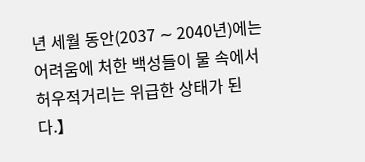년 세월 동안(2037 ∼ 2040년)에는 어려움에 처한 백성들이 물 속에서 허우적거리는 위급한 상태가 된다.】